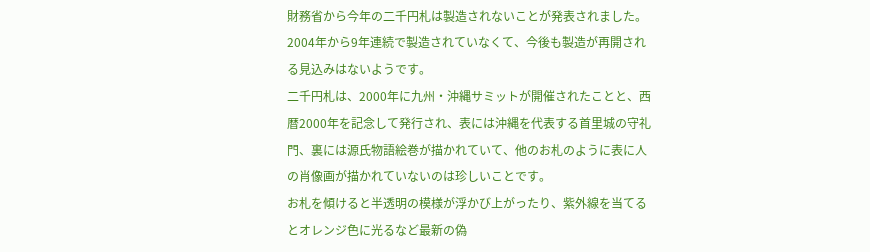財務省から今年の二千円札は製造されないことが発表されました。
2004年から9年連続で製造されていなくて、今後も製造が再開される見込みはないようです。
二千円札は、2000年に九州・沖縄サミットが開催されたことと、西暦2000年を記念して発行され、表には沖縄を代表する首里城の守礼門、裏には源氏物語絵巻が描かれていて、他のお札のように表に人の肖像画が描かれていないのは珍しいことです。
お札を傾けると半透明の模様が浮かび上がったり、紫外線を当てるとオレンジ色に光るなど最新の偽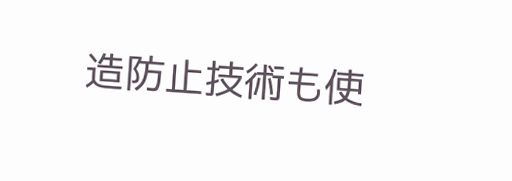造防止技術も使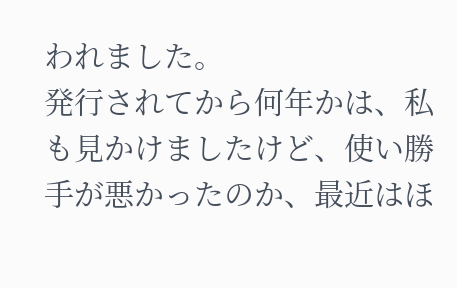われました。
発行されてから何年かは、私も見かけましたけど、使い勝手が悪かったのか、最近はほ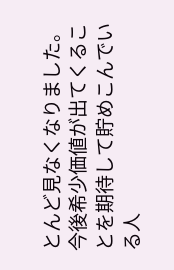とんど見なくなりました。
今後希少価値が出てくることを期待して貯めこんでいる人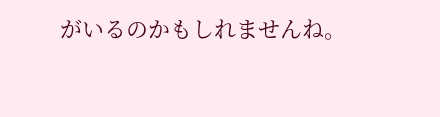がいるのかもしれませんね。